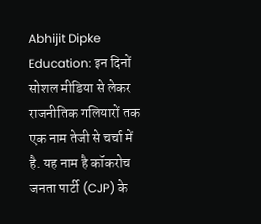Abhijit Dipke Education: इन दिनों सोशल मीडिया से लेकर राजनीतिक गलियारों तक एक नाम तेजी से चर्चा में है. यह नाम है कॉकरोच जनता पार्टी (CJP) के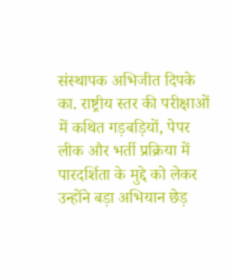संस्थापक अभिजीत दिपके का. राष्ट्रीय स्तर की परीक्षाओं में कथित गड़बड़ियों, पेपर लीक और भर्ती प्रक्रिया में पारदर्शिता के मुद्दे को लेकर उन्होंने बड़ा अभियान छेड़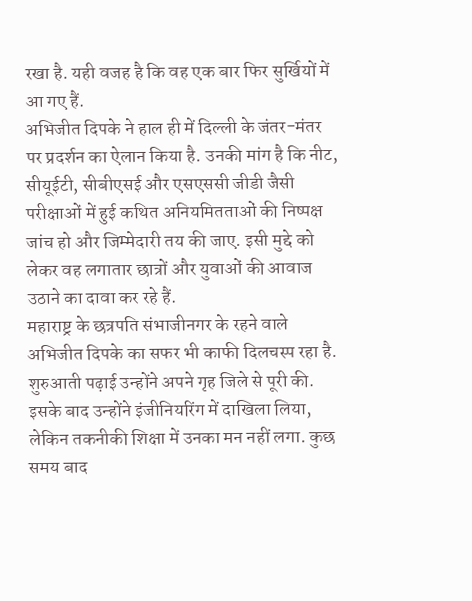रखा है. यही वजह है कि वह एक बार फिर सुर्खियों में आ गए हैं.
अभिजीत दिपके ने हाल ही में दिल्ली के जंतर-मंतर पर प्रदर्शन का ऐलान किया है. उनकी मांग है कि नीट, सीयूईटी, सीबीएसई और एसएससी जीडी जैसी परीक्षाओं में हुई कथित अनियमितताओं की निष्पक्ष जांच हो और जिम्मेदारी तय की जाए. इसी मुद्दे को लेकर वह लगातार छात्रों और युवाओं की आवाज उठाने का दावा कर रहे हैं.
महाराष्ट्र के छत्रपति संभाजीनगर के रहने वाले अभिजीत दिपके का सफर भी काफी दिलचस्प रहा है. शुरुआती पढ़ाई उन्होंने अपने गृह जिले से पूरी की. इसके बाद उन्होंने इंजीनियरिंग में दाखिला लिया, लेकिन तकनीकी शिक्षा में उनका मन नहीं लगा. कुछ समय बाद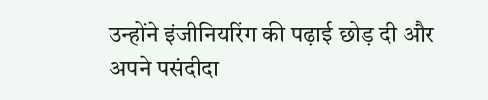उन्होंने इंजीनियरिंग की पढ़ाई छोड़ दी और अपने पसंदीदा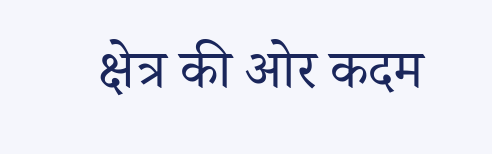क्षेत्र की ओर कदम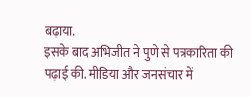बढ़ाया.
इसके बाद अभिजीत ने पुणे से पत्रकारिता की पढ़ाई की. मीडिया और जनसंचार में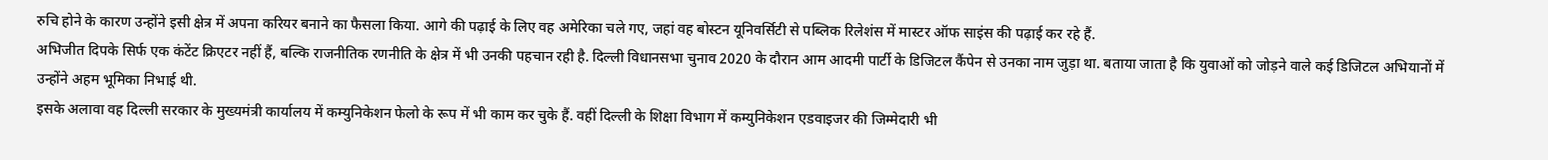रुचि होने के कारण उन्होंने इसी क्षेत्र में अपना करियर बनाने का फैसला किया. आगे की पढ़ाई के लिए वह अमेरिका चले गए, जहां वह बोस्टन यूनिवर्सिटी से पब्लिक रिलेशंस में मास्टर ऑफ साइंस की पढ़ाई कर रहे हैं.
अभिजीत दिपके सिर्फ एक कंटेंट क्रिएटर नहीं हैं, बल्कि राजनीतिक रणनीति के क्षेत्र में भी उनकी पहचान रही है. दिल्ली विधानसभा चुनाव 2020 के दौरान आम आदमी पार्टी के डिजिटल कैंपेन से उनका नाम जुड़ा था. बताया जाता है कि युवाओं को जोड़ने वाले कई डिजिटल अभियानों में उन्होंने अहम भूमिका निभाई थी.
इसके अलावा वह दिल्ली सरकार के मुख्यमंत्री कार्यालय में कम्युनिकेशन फेलो के रूप में भी काम कर चुके हैं. वहीं दिल्ली के शिक्षा विभाग में कम्युनिकेशन एडवाइजर की जिम्मेदारी भी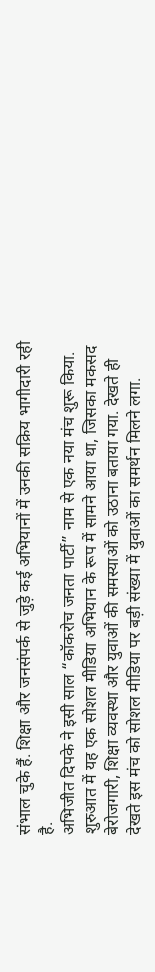संभाल चुके हैं. शिक्षा और जनसंपर्क से जुड़े कई अभियानों में उनकी सक्रिय भागीदारी रही है.
अभिजीत दिपके ने इसी साल “कॉकरोच जनता पार्टी” नाम से एक नया मंच शुरू किया. शुरुआत में यह एक सोशल मीडिया अभियान के रूप में सामने आया था, जिसका मकसद बेरोजगारी, शिक्षा व्यवस्था और युवाओं की समस्याओं को उठाना बताया गया. देखते ही देखते इस मंच को सोशल मीडिया पर बड़ी संख्या में युवाओं का समर्थन मिलने लगा.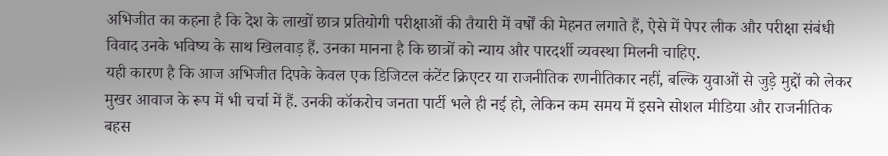अभिजीत का कहना है कि देश के लाखों छात्र प्रतियोगी परीक्षाओं की तैयारी में वर्षों की मेहनत लगाते हैं, ऐसे में पेपर लीक और परीक्षा संबंधी विवाद उनके भविष्य के साथ खिलवाड़ हैं. उनका मानना है कि छात्रों को न्याय और पारदर्शी व्यवस्था मिलनी चाहिए.
यही कारण है कि आज अभिजीत दिपके केवल एक डिजिटल कंटेंट क्रिएटर या राजनीतिक रणनीतिकार नहीं, बल्कि युवाओं से जुड़े मुद्दों को लेकर मुखर आवाज के रूप में भी चर्चा में हैं. उनकी कॉकरोच जनता पार्टी भले ही नई हो, लेकिन कम समय में इसने सोशल मीडिया और राजनीतिक बहस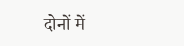दोनों में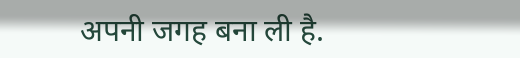अपनी जगह बना ली है.